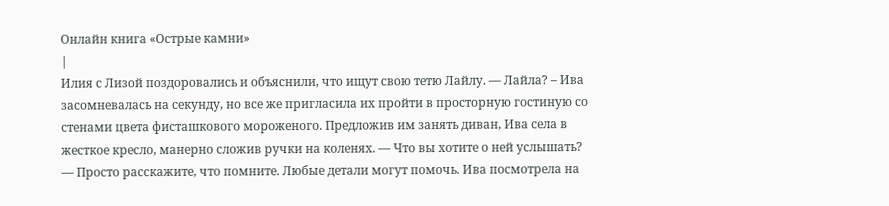Онлайн книга «Острые камни»
|
Илия с Лизой поздоровались и объяснили, что ищут свою тетю Лайлу. — Лайла? – Ива засомневалась на секунду, но все же пригласила их пройти в просторную гостиную со стенами цвета фисташкового мороженого. Предложив им занять диван, Ива села в жесткое кресло, манерно сложив ручки на коленях. — Что вы хотите о ней услышать? — Просто расскажите, что помните. Любые детали могут помочь. Ива посмотрела на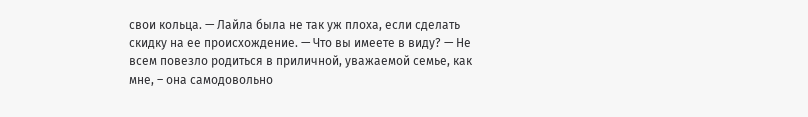свои кольца. — Лайла была не так уж плоха, если сделать скидку на ее происхождение. — Что вы имеете в виду? — Не всем повезло родиться в приличной, уважаемой семье, как мне, – она самодовольно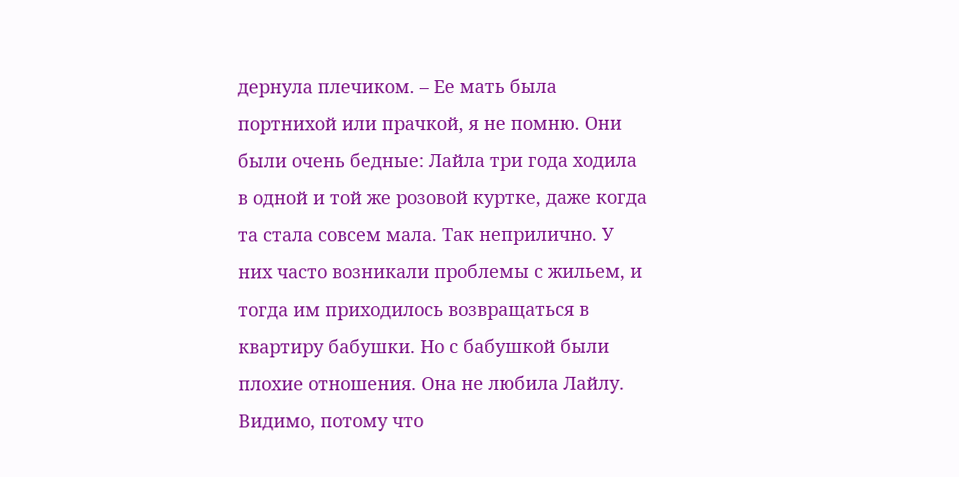дернула плечиком. – Ее мать была портнихой или прачкой, я не помню. Они были очень бедные: Лайла три года ходила в одной и той же розовой куртке, даже когда та стала совсем мала. Так неприлично. У них часто возникали проблемы с жильем, и тогда им приходилось возвращаться в квартиру бабушки. Но с бабушкой были плохие отношения. Она не любила Лайлу. Видимо, потому что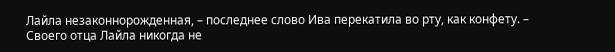Лайла незаконнорожденная, – последнее слово Ива перекатила во рту, как конфету. – Своего отца Лайла никогда не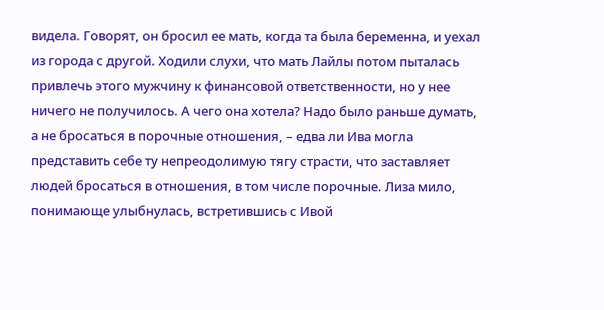видела. Говорят, он бросил ее мать, когда та была беременна, и уехал из города с другой. Ходили слухи, что мать Лайлы потом пыталась привлечь этого мужчину к финансовой ответственности, но у нее ничего не получилось. А чего она хотела? Надо было раньше думать, а не бросаться в порочные отношения, – едва ли Ива могла представить себе ту непреодолимую тягу страсти, что заставляет людей бросаться в отношения, в том числе порочные. Лиза мило, понимающе улыбнулась, встретившись с Ивой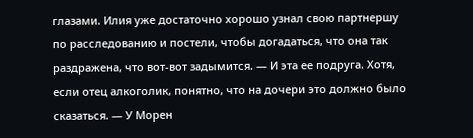глазами. Илия уже достаточно хорошо узнал свою партнершу по расследованию и постели, чтобы догадаться, что она так раздражена, что вот-вот задымится. — И эта ее подруга. Хотя, если отец алкоголик, понятно, что на дочери это должно было сказаться. — У Морен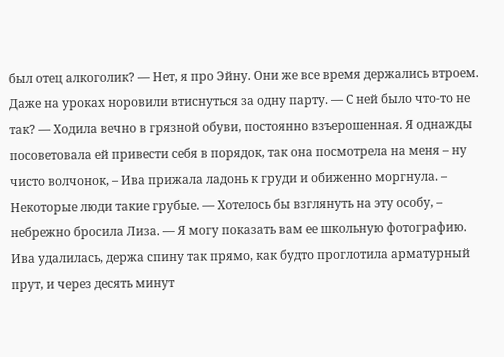был отец алкоголик? — Нет, я про Эйну. Они же все время держались втроем. Даже на уроках норовили втиснуться за одну парту. — С ней было что-то не так? — Ходила вечно в грязной обуви, постоянно взъерошенная. Я однажды посоветовала ей привести себя в порядок, так она посмотрела на меня – ну чисто волчонок, – Ива прижала ладонь к груди и обиженно моргнула. – Некоторые люди такие грубые. — Хотелось бы взглянуть на эту особу, – небрежно бросила Лиза. — Я могу показать вам ее школьную фотографию. Ива удалилась, держа спину так прямо, как будто проглотила арматурный прут, и через десять минут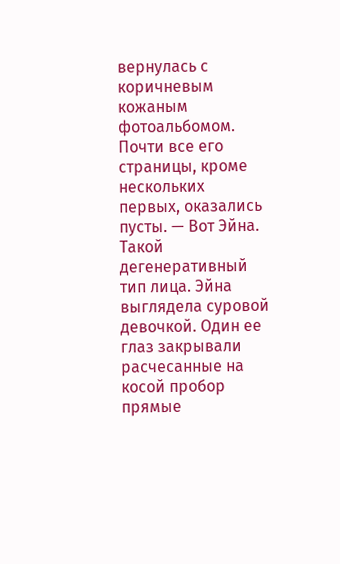вернулась с коричневым кожаным фотоальбомом. Почти все его страницы, кроме нескольких первых, оказались пусты. — Вот Эйна. Такой дегенеративный тип лица. Эйна выглядела суровой девочкой. Один ее глаз закрывали расчесанные на косой пробор прямые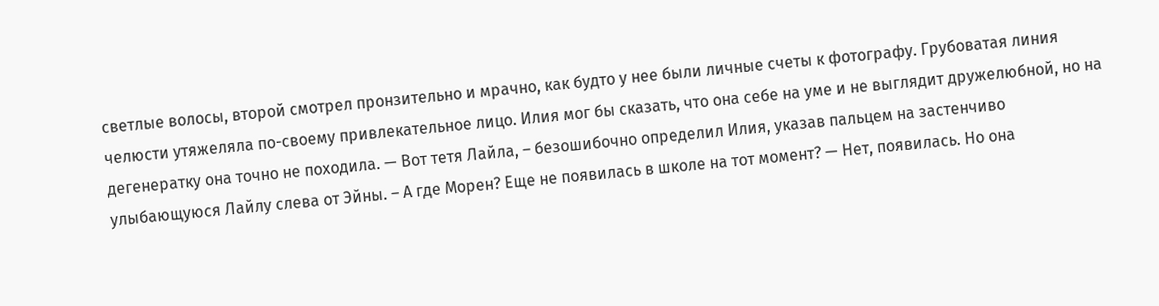светлые волосы, второй смотрел пронзительно и мрачно, как будто у нее были личные счеты к фотографу. Грубоватая линия челюсти утяжеляла по-своему привлекательное лицо. Илия мог бы сказать, что она себе на уме и не выглядит дружелюбной, но на дегенератку она точно не походила. — Вот тетя Лайла, – безошибочно определил Илия, указав пальцем на застенчиво улыбающуюся Лайлу слева от Эйны. – А где Морен? Еще не появилась в школе на тот момент? — Нет, появилась. Но она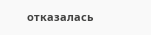отказалась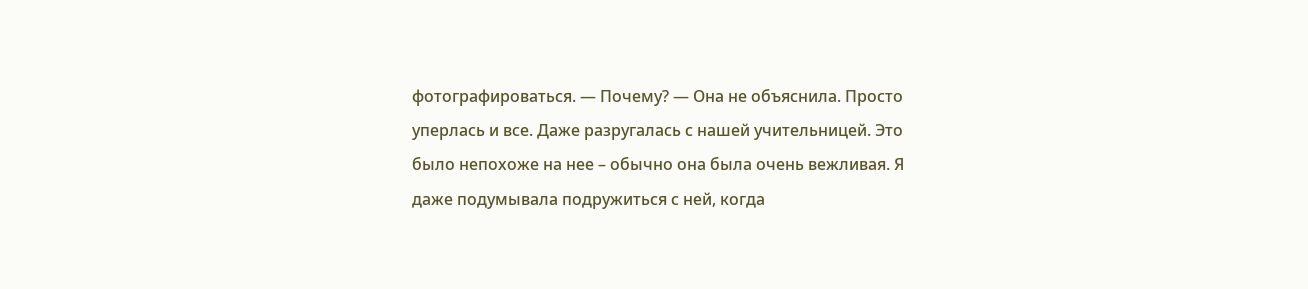фотографироваться. — Почему? — Она не объяснила. Просто уперлась и все. Даже разругалась с нашей учительницей. Это было непохоже на нее – обычно она была очень вежливая. Я даже подумывала подружиться с ней, когда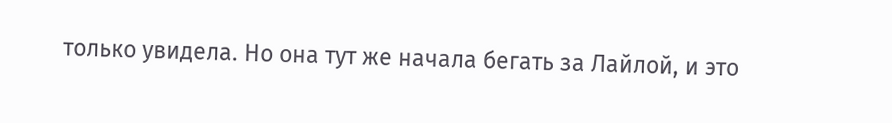только увидела. Но она тут же начала бегать за Лайлой, и это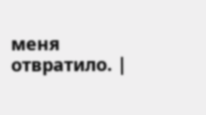меня отвратило. |